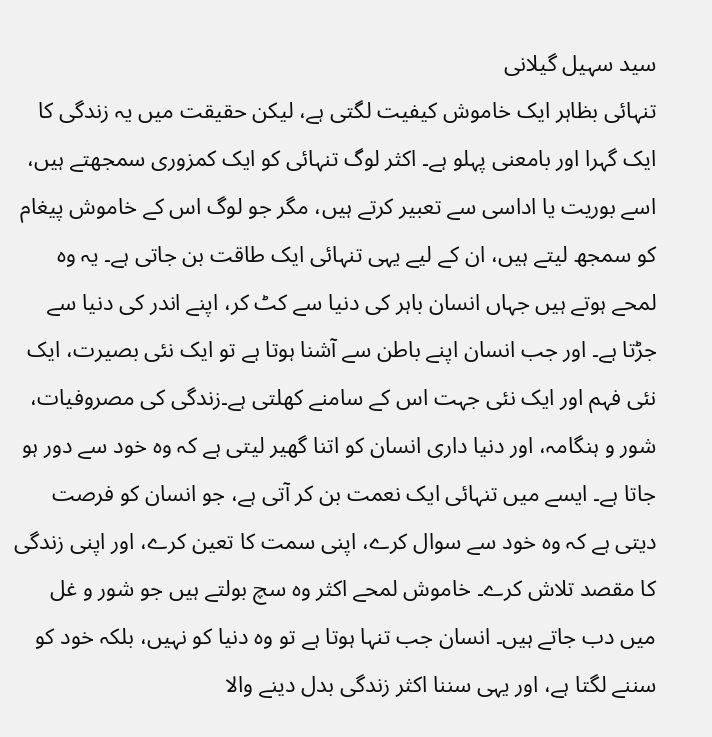سید سہیل گیلانی
تنہائی بظاہر ایک خاموش کیفیت لگتی ہے، لیکن حقیقت میں یہ زندگی کا ایک گہرا اور بامعنی پہلو ہے۔ اکثر لوگ تنہائی کو ایک کمزوری سمجھتے ہیں، اسے بوریت یا اداسی سے تعبیر کرتے ہیں، مگر جو لوگ اس کے خاموش پیغام کو سمجھ لیتے ہیں، ان کے لیے یہی تنہائی ایک طاقت بن جاتی ہے۔ یہ وہ لمحے ہوتے ہیں جہاں انسان باہر کی دنیا سے کٹ کر، اپنے اندر کی دنیا سے جڑتا ہے۔ اور جب انسان اپنے باطن سے آشنا ہوتا ہے تو ایک نئی بصیرت، ایک نئی فہم اور ایک نئی جہت اس کے سامنے کھلتی ہے۔زندگی کی مصروفیات، شور و ہنگامہ، اور دنیا داری انسان کو اتنا گھیر لیتی ہے کہ وہ خود سے دور ہو جاتا ہے۔ ایسے میں تنہائی ایک نعمت بن کر آتی ہے، جو انسان کو فرصت دیتی ہے کہ وہ خود سے سوال کرے، اپنی سمت کا تعین کرے، اور اپنی زندگی کا مقصد تلاش کرے۔ خاموش لمحے اکثر وہ سچ بولتے ہیں جو شور و غل میں دب جاتے ہیں۔ انسان جب تنہا ہوتا ہے تو وہ دنیا کو نہیں، بلکہ خود کو سننے لگتا ہے، اور یہی سننا اکثر زندگی بدل دینے والا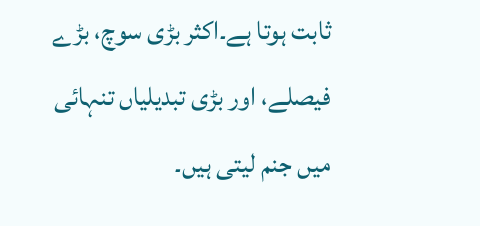ثابت ہوتا ہے۔اکثر بڑی سوچ، بڑے فیصلے، اور بڑی تبدیلیاں تنہائی میں جنم لیتی ہیں۔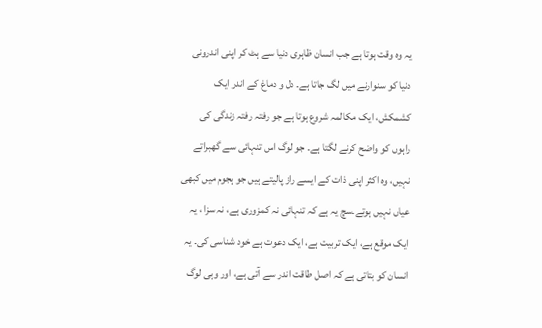یہ وہ وقت ہوتا ہے جب انسان ظاہری دنیا سے ہٹ کر اپنی اندرونی دنیا کو سنوارنے میں لگ جاتا ہے۔ دل و دماغ کے اندر ایک کشمکش، ایک مکالمہ شروع ہوتا ہے جو رفتہ رفتہ زندگی کی راہوں کو واضح کرنے لگتا ہے۔ جو لوگ اس تنہائی سے گھبراتے نہیں، وہ اکثر اپنی ذات کے ایسے راز پالیتے ہیں جو ہجوم میں کبھی عیاں نہیں ہوتے۔سچ یہ ہے کہ تنہائی نہ کمزوری ہے، نہ سزا ، یہ ایک موقع ہے، ایک تربیت ہے، ایک دعوت ہے خود شناسی کی۔ یہ انسان کو بتاتی ہے کہ اصل طاقت اندر سے آتی ہے، اور وہی لوگ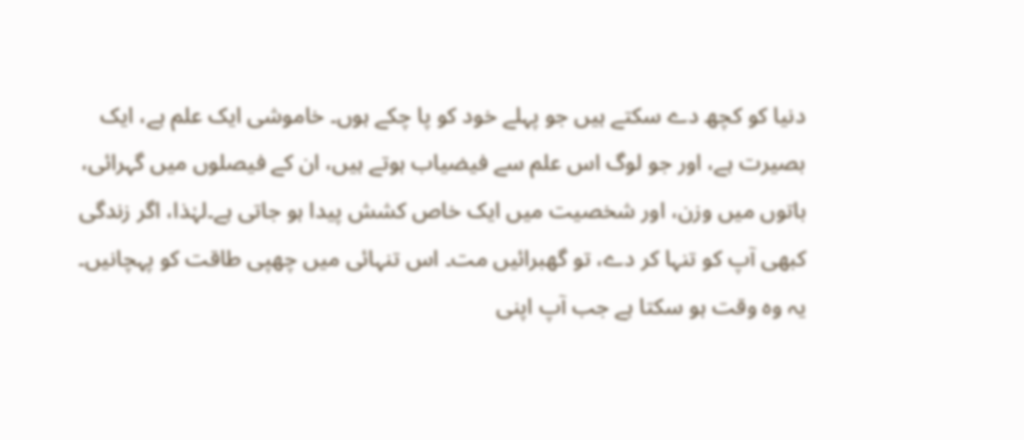دنیا کو کچھ دے سکتے ہیں جو پہلے خود کو پا چکے ہوں۔ خاموشی ایک علم ہے، ایک بصیرت ہے، اور جو لوگ اس علم سے فیضیاب ہوتے ہیں، ان کے فیصلوں میں گہرائی، باتوں میں وزن، اور شخصیت میں ایک خاص کشش پیدا ہو جاتی ہے۔لہٰذا، اگر زندگی کبھی آپ کو تنہا کر دے، تو گھبرائیں مت۔ اس تنہائی میں چھپی طاقت کو پہچانیں۔ یہ وہ وقت ہو سکتا ہے جب آپ اپنی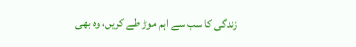زندگی کا سب سے اہم موڑ طے کریں، وہ بھی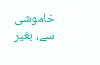خاموشی سے، بغیر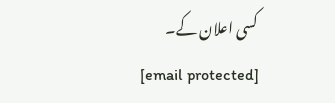کسی اعلان کے۔
[email protected]